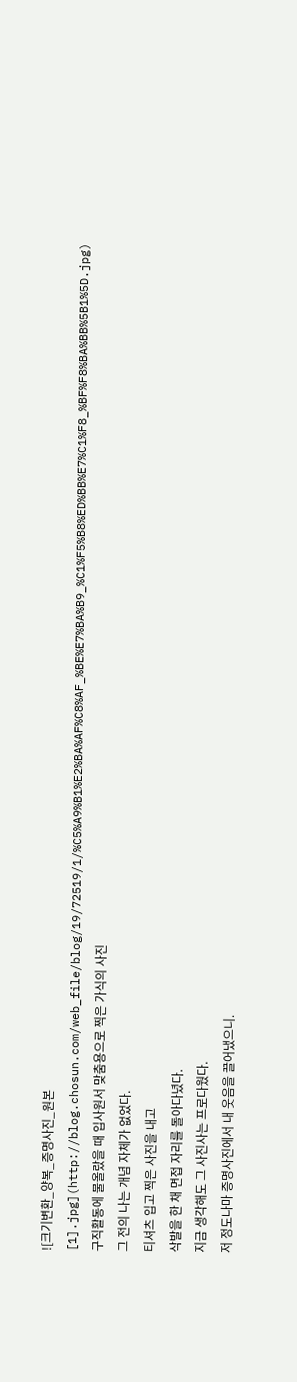![크기변환_양복_증명사진_원본[1].jpg](http://blog.chosun.com/web_file/blog/19/72519/1/%C5%A9%B1%E2%BA%AF%C8%AF_%BE%E7%BA%B9_%C1%F5%B8%ED%BB%E7%C1%F8_%BF%F8%BA%BB%5B1%5D.jpg)
구직활동에 물올랐을 때 입사원서 맞춤용으로 찍은 가식의 사진
그 전의 나는 개념 자체가 없었다.
티셔츠 입고 찍은 사진을 내고
삭발을 한 채 면접 자리를 돌아다녔다.
지금 생각해도 그 사진사는 프로다웠다.
저 정도나마 증명사진에서 내 웃음을 끌어냈으니.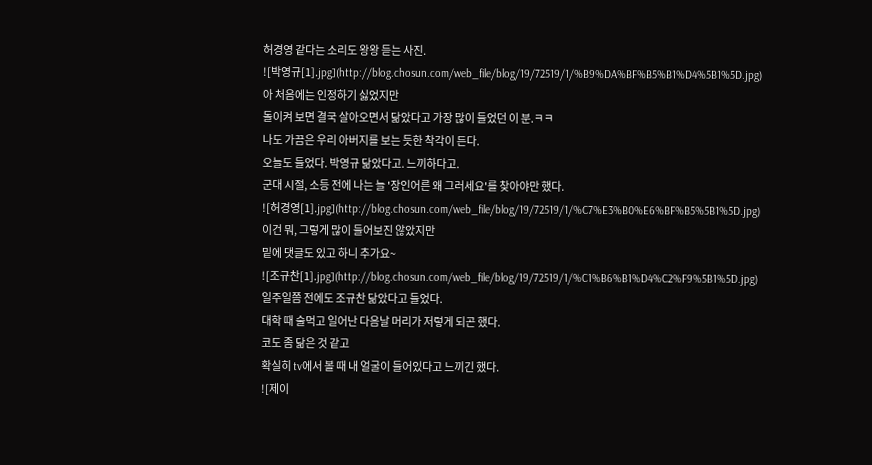허경영 같다는 소리도 왕왕 듣는 사진.
![박영규[1].jpg](http://blog.chosun.com/web_file/blog/19/72519/1/%B9%DA%BF%B5%B1%D4%5B1%5D.jpg)
아 처음에는 인정하기 싫었지만
돌이켜 보면 결국 살아오면서 닮았다고 가장 많이 들었던 이 분.ㅋㅋ
나도 가끔은 우리 아버지를 보는 듯한 착각이 든다.
오늘도 들었다. 박영규 닮았다고. 느끼하다고.
군대 시절, 소등 전에 나는 늘 '장인어른 왜 그러세요'를 찾아야만 했다.
![허경영[1].jpg](http://blog.chosun.com/web_file/blog/19/72519/1/%C7%E3%B0%E6%BF%B5%5B1%5D.jpg)
이건 뭐, 그렇게 많이 들어보진 않았지만
밑에 댓글도 있고 하니 추가요~
![조규찬[1].jpg](http://blog.chosun.com/web_file/blog/19/72519/1/%C1%B6%B1%D4%C2%F9%5B1%5D.jpg)
일주일쯤 전에도 조규찬 닮았다고 들었다.
대학 때 술먹고 일어난 다음날 머리가 저렇게 되곤 했다.
코도 좀 닮은 것 같고
확실히 tv에서 볼 때 내 얼굴이 들어있다고 느끼긴 했다.
![제이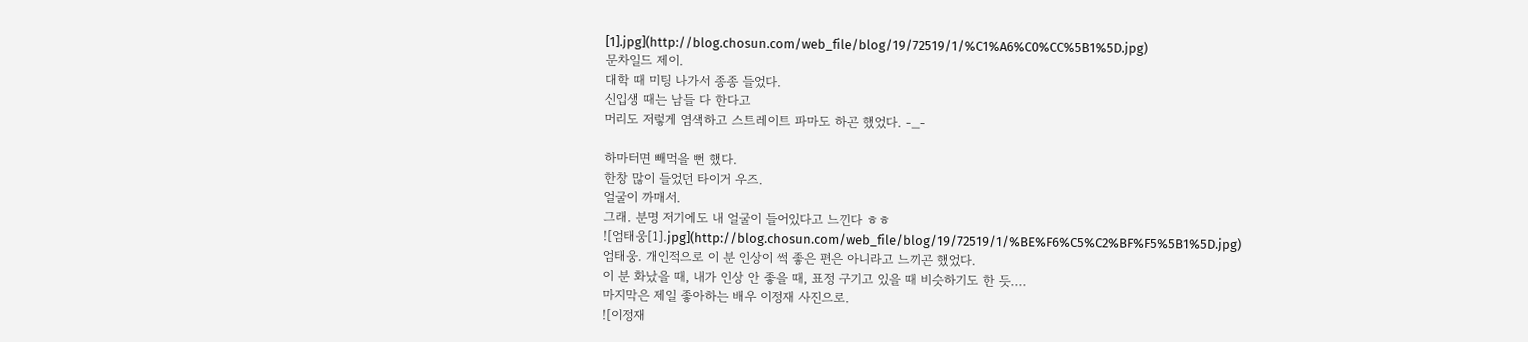[1].jpg](http://blog.chosun.com/web_file/blog/19/72519/1/%C1%A6%C0%CC%5B1%5D.jpg)
문차일드 제이.
대학 때 미팅 나가서 종종 들었다.
신입생 때는 남들 다 한다고
머리도 저렇게 염색하고 스트레이트 파마도 하곤 했었다. -_-

하마터면 빼먹을 뻔 했다.
한창 많이 들었던 타이거 우즈.
얼굴이 까매서.
그래. 분명 저기에도 내 얼굴이 들어있다고 느낀다 ㅎㅎ
![엄태웅[1].jpg](http://blog.chosun.com/web_file/blog/19/72519/1/%BE%F6%C5%C2%BF%F5%5B1%5D.jpg)
엄태웅. 개인적으로 이 분 인상이 썩 좋은 편은 아니라고 느끼곤 했었다.
이 분 화났을 때, 내가 인상 안 좋을 때, 표정 구기고 있을 때 비슷하기도 한 듯....
마지막은 제일 좋아하는 배우 이정재 사진으로.
![이정재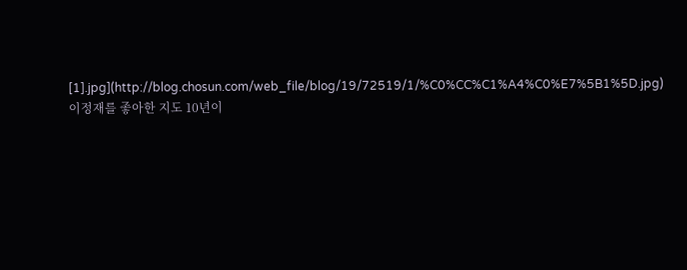[1].jpg](http://blog.chosun.com/web_file/blog/19/72519/1/%C0%CC%C1%A4%C0%E7%5B1%5D.jpg)
이정재를 좋아한 지도 10년이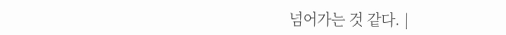넘어가는 것 같다. |